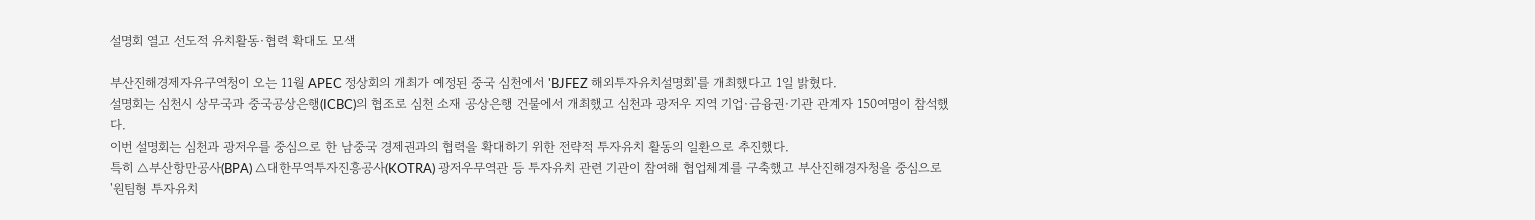설명회 열고 선도적 유치활동·협력 확대도 모색

부산진해경제자유구역청이 오는 11월 APEC 정상회의 개최가 예정된 중국 심천에서 'BJFEZ 해외투자유치설명회'를 개최했다고 1일 밝혔다.
설명회는 심천시 상무국과 중국공상은행(ICBC)의 협조로 심천 소재 공상은행 건물에서 개최했고 심천과 광저우 지역 기업·금융권·기관 관계자 150여명이 참석했다.
이번 설명회는 심천과 광저우를 중심으로 한 남중국 경제권과의 협력을 확대하기 위한 전략적 투자유치 활동의 일환으로 추진했다.
특히 △부산항만공사(BPA) △대한무역투자진흥공사(KOTRA) 광저우무역관 등 투자유치 관련 기관이 참여해 협업체계를 구축했고 부산진해경자청을 중심으로 '원팀형 투자유치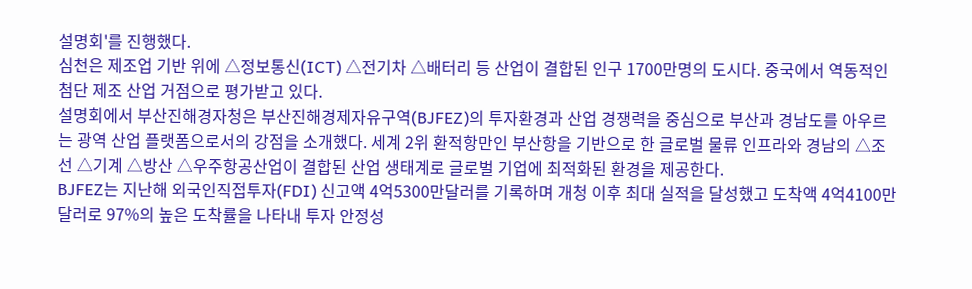설명회'를 진행했다.
심천은 제조업 기반 위에 △정보통신(ICT) △전기차 △배터리 등 산업이 결합된 인구 1700만명의 도시다. 중국에서 역동적인 첨단 제조 산업 거점으로 평가받고 있다.
설명회에서 부산진해경자청은 부산진해경제자유구역(BJFEZ)의 투자환경과 산업 경쟁력을 중심으로 부산과 경남도를 아우르는 광역 산업 플랫폼으로서의 강점을 소개했다. 세계 2위 환적항만인 부산항을 기반으로 한 글로벌 물류 인프라와 경남의 △조선 △기계 △방산 △우주항공산업이 결합된 산업 생태계로 글로벌 기업에 최적화된 환경을 제공한다.
BJFEZ는 지난해 외국인직접투자(FDI) 신고액 4억5300만달러를 기록하며 개청 이후 최대 실적을 달성했고 도착액 4억4100만달러로 97%의 높은 도착률을 나타내 투자 안정성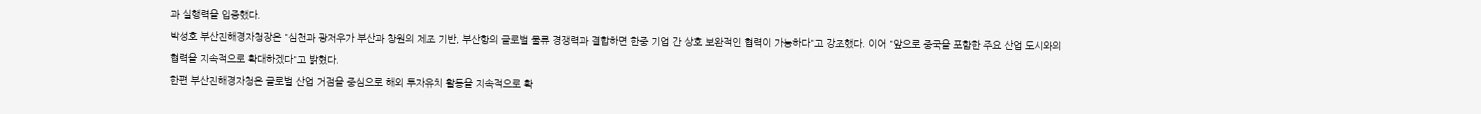과 실행력을 입증했다.
박성호 부산진해경자청장은 "심천과 광저우가 부산과 창원의 제조 기반, 부산항의 글로벌 물류 경쟁력과 결합하면 한중 기업 간 상호 보완적인 협력이 가능하다"고 강조했다. 이어 "앞으로 중국을 포함한 주요 산업 도시와의 협력을 지속적으로 확대하겠다"고 밝혔다.
한편 부산진해경자청은 글로벌 산업 거점을 중심으로 해외 투자유치 활동을 지속적으로 확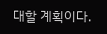대할 계획이다.